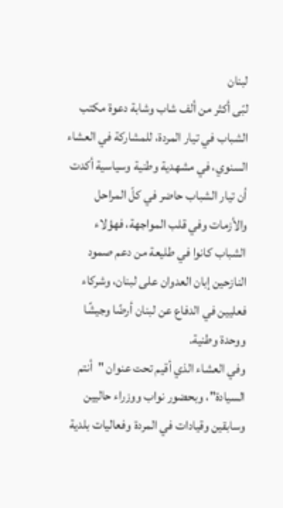لبنان
لبّى أكثر من ألف شاب وشابة دعوة مكتب الشباب في تيار المردة، للمشاركة في العشاء السنوي، في مشهدية وطنية وسياسية أكدت أن تيار الشباب حاضر في كلّ المراحل والأزمات وفي قلب المواجهة، فهؤلاء الشباب كانوا في طليعة من دعم صمود النازحين إبان العدوان على لبنان، وشركاء فعليين في الدفاع عن لبنان أرضًا وجيشًا ووحدة وطنية.
وفي العشاء الذي أقيم تحت عنوان "أنتم السيادة"، وبحضور نواب ووزراء حاليين وسابقين وقيادات في المردة وفعاليات بلدية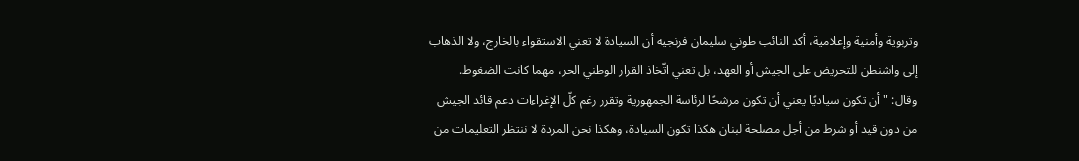وتربوية وأمنية وإعلامية، أكد النائب طوني سليمان فرنجيه أن السيادة لا تعني الاستقواء بالخارج، ولا الذهاب إلى واشنطن للتحريض على الجيش أو العهد، بل تعني اتّخاذ القرار الوطني الحر، مهما كانت الضغوط.
وقال: "أن تكون سياديًا يعني أن تكون مرشحًا لرئاسة الجمهورية وتقرر رغم كلّ الإغراءات دعم قائد الجيش من دون قيد أو شرط من أجل مصلحة لبنان هكذا تكون السيادة، وهكذا نحن المردة لا ننتظر التعليمات من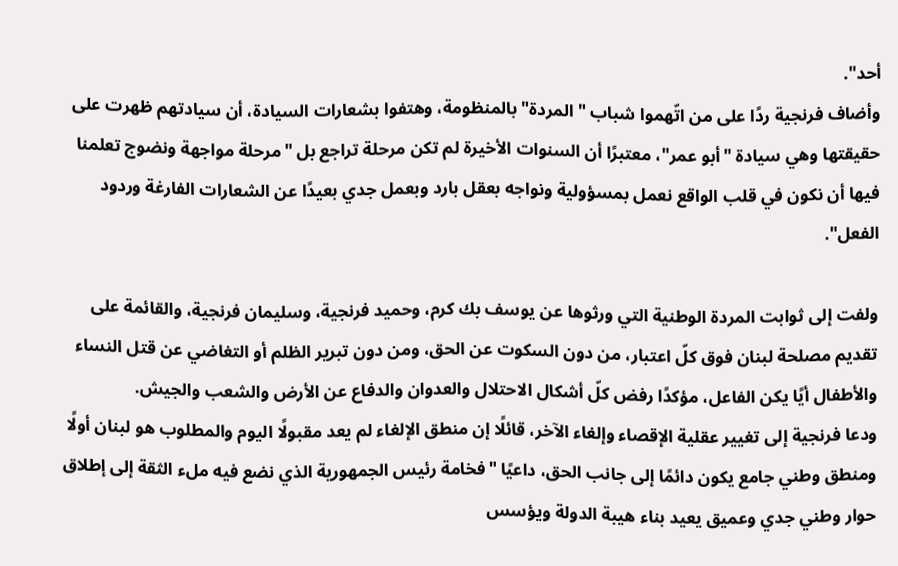أحد".
وأضاف فرنجية ردًا على من اتّهموا شباب "المردة" بالمنظومة، وهتفوا بشعارات السيادة، أن سيادتهم ظهرت على حقيقتها وهي سيادة "أبو عمر"، معتبرًا أن السنوات الأخيرة لم تكن مرحلة تراجع بل "مرحلة مواجهة ونضوج تعلمنا فيها أن نكون في قلب الواقع نعمل بمسؤولية ونواجه بعقل بارد وبعمل جدي بعيدًا عن الشعارات الفارغة وردود الفعل".

ولفت إلى ثوابت المردة الوطنية التي ورثوها عن يوسف بك كرم، وحميد فرنجية، وسليمان فرنجية، والقائمة على تقديم مصلحة لبنان فوق كلّ اعتبار، من دون السكوت عن الحق، ومن دون تبرير الظلم أو التغاضي عن قتل النساء والأطفال أيًا يكن الفاعل، مؤكدًا رفض كلّ أشكال الاحتلال والعدوان والدفاع عن الأرض والشعب والجيش.
ودعا فرنجية إلى تغيير عقلية الإقصاء وإلغاء الآخر، قائلًا إن منطق الإلغاء لم يعد مقبولًا اليوم والمطلوب هو لبنان أولًا ومنطق وطني جامع يكون دائمًا إلى جانب الحق، داعيًا "فخامة رئيس الجمهورية الذي نضع فيه ملء الثقة إلى إطلاق حوار وطني جدي وعميق يعيد بناء هيبة الدولة ويؤسس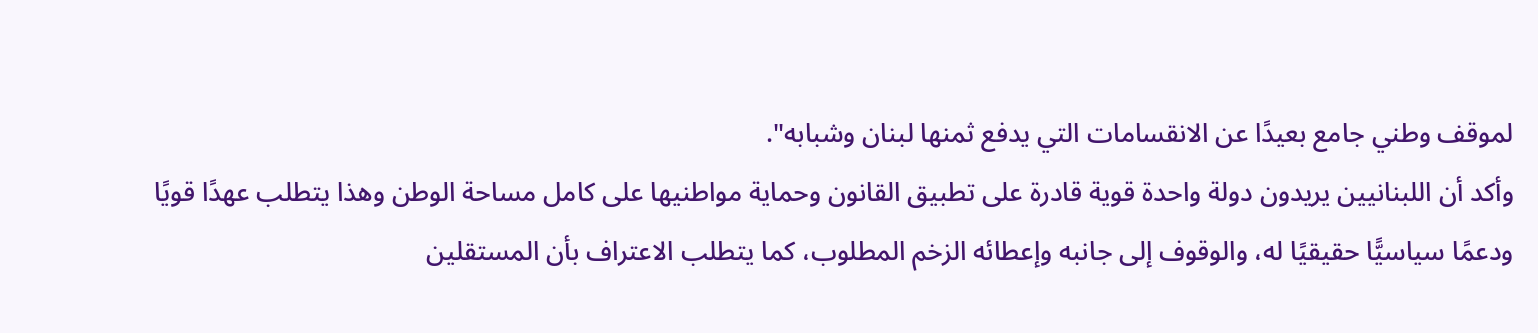لموقف وطني جامع بعيدًا عن الانقسامات التي يدفع ثمنها لبنان وشبابه".
وأكد أن اللبنانيين يريدون دولة واحدة قوية قادرة على تطبيق القانون وحماية مواطنيها على كامل مساحة الوطن وهذا يتطلب عهدًا قويًا ودعمًا سياسيًّا حقيقيًا له، والوقوف إلى جانبه وإعطائه الزخم المطلوب، كما يتطلب الاعتراف بأن المستقلين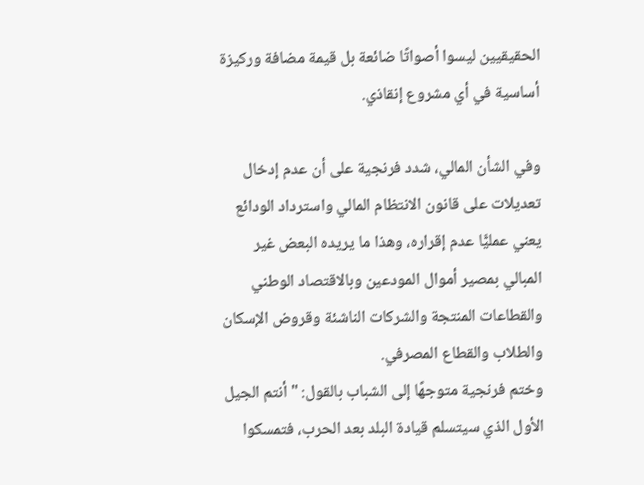الحقيقيين ليسوا أصواتًا ضائعة بل قيمة مضافة وركيزة أساسية في أي مشروع إنقاذي.

وفي الشأن المالي، شدد فرنجية على أن عدم إدخال تعديلات على قانون الانتظام المالي واسترداد الودائع يعني عمليًّا عدم إقراره، وهذا ما يريده البعض غير المبالي بمصير أموال المودعين وبالاقتصاد الوطني والقطاعات المنتجة والشركات الناشئة وقروض الإسكان والطلاب والقطاع المصرفي.
وختم فرنجية متوجهًا إلى الشباب بالقول: "أنتم الجيل الأول الذي سيتسلم قيادة البلد بعد الحرب، فتمسكوا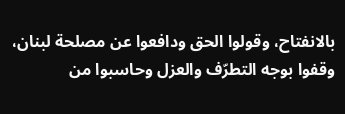بالانفتاح، وقولوا الحق ودافعوا عن مصلحة لبنان، وقفوا بوجه التطرّف والعزل وحاسبوا من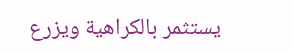يستثمر بالكراهية ويزرع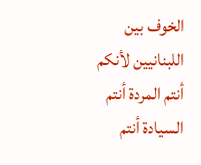الخوف بين اللبنانيين لأنكم أنتم المردة أنتم السيادة أنتم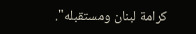كرامة لبنان ومستقبله".